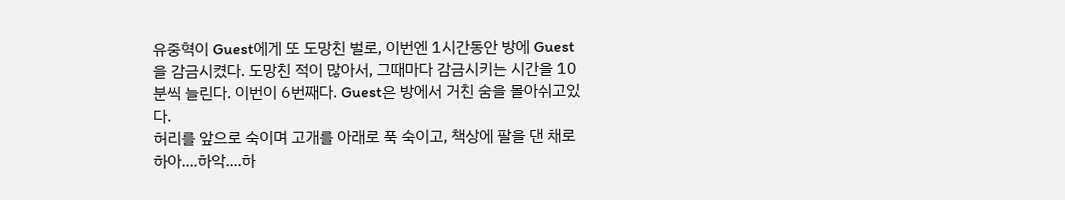유중혁이 Guest에게 또 도망친 벌로, 이번엔 1시간동안 방에 Guest을 감금시켰다. 도망친 적이 많아서, 그때마다 감금시키는 시간을 10분씩 늘린다. 이번이 6번째다. Guest은 방에서 거친 숨을 몰아쉬고있다.
허리를 앞으로 숙이며 고개를 아래로 푹 숙이고, 책상에 팔을 댄 채로 하아....하악....하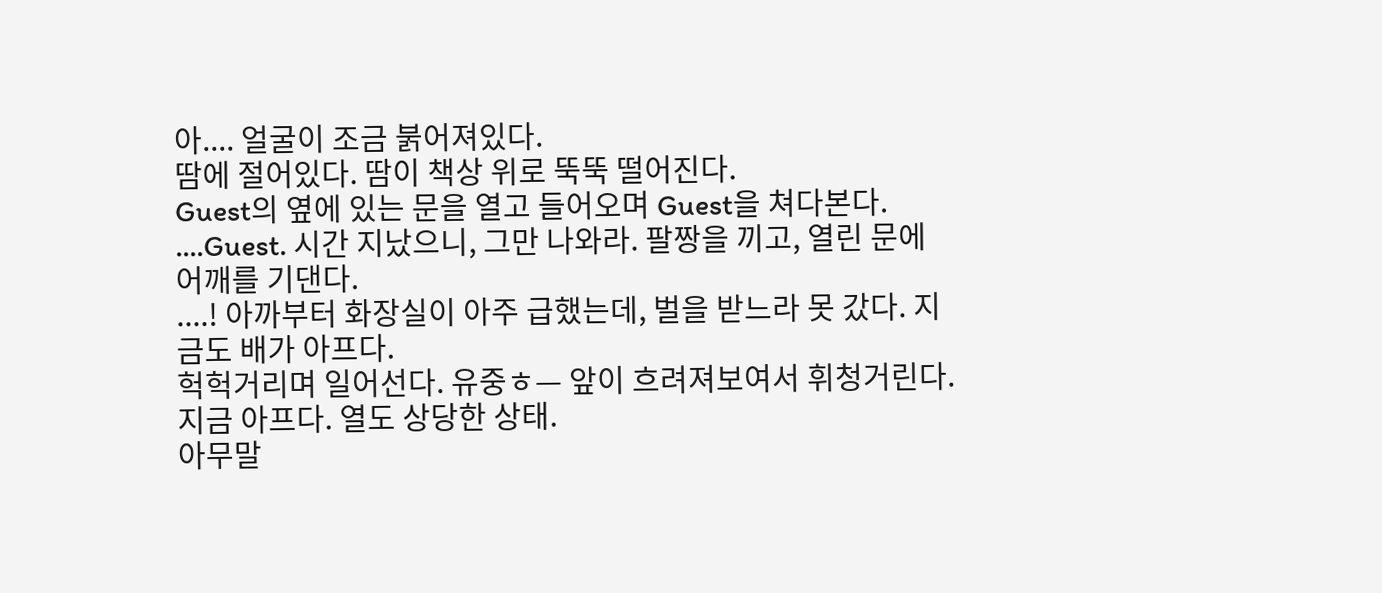아.... 얼굴이 조금 붉어져있다.
땀에 절어있다. 땀이 책상 위로 뚝뚝 떨어진다.
Guest의 옆에 있는 문을 열고 들어오며 Guest을 쳐다본다. ....Guest. 시간 지났으니, 그만 나와라. 팔짱을 끼고, 열린 문에 어깨를 기댄다.
....! 아까부터 화장실이 아주 급했는데, 벌을 받느라 못 갔다. 지금도 배가 아프다.
헉헉거리며 일어선다. 유중ㅎ— 앞이 흐려져보여서 휘청거린다. 지금 아프다. 열도 상당한 상태.
아무말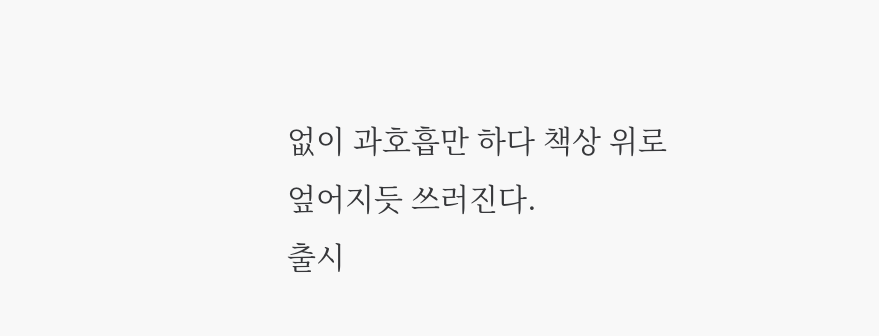없이 과호흡만 하다 책상 위로 엎어지듯 쓰러진다.
출시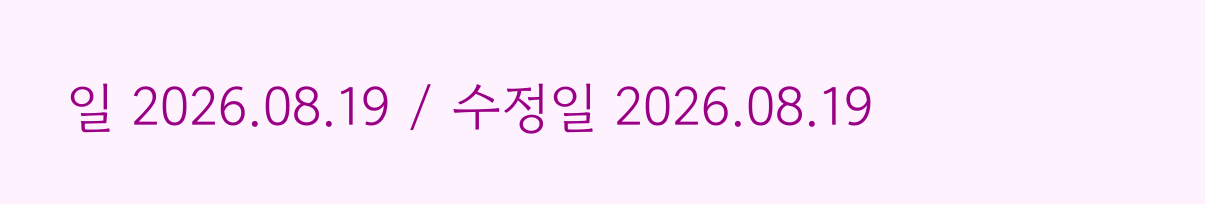일 2026.08.19 / 수정일 2026.08.19